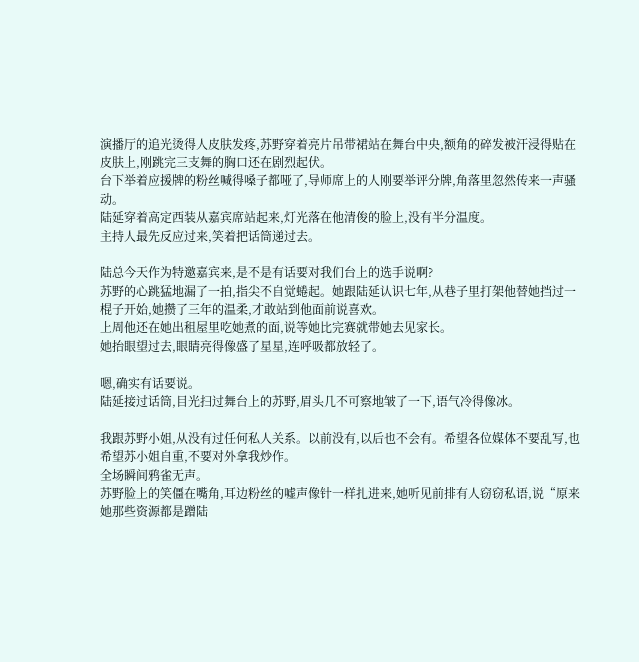演播厅的追光烫得人皮肤发疼,苏野穿着亮片吊带裙站在舞台中央,额角的碎发被汗浸得贴在皮肤上,刚跳完三支舞的胸口还在剧烈起伏。
台下举着应援牌的粉丝喊得嗓子都哑了,导师席上的人刚要举评分牌,角落里忽然传来一声骚动。
陆延穿着高定西装从嘉宾席站起来,灯光落在他清俊的脸上,没有半分温度。
主持人最先反应过来,笑着把话筒递过去。

陆总今天作为特邀嘉宾来,是不是有话要对我们台上的选手说啊?
苏野的心跳猛地漏了一拍,指尖不自觉蜷起。她跟陆延认识七年,从巷子里打架他替她挡过一棍子开始,她攒了三年的温柔,才敢站到他面前说喜欢。
上周他还在她出租屋里吃她煮的面,说等她比完赛就带她去见家长。
她抬眼望过去,眼睛亮得像盛了星星,连呼吸都放轻了。

嗯,确实有话要说。
陆延接过话筒,目光扫过舞台上的苏野,眉头几不可察地皱了一下,语气冷得像冰。

我跟苏野小姐,从没有过任何私人关系。以前没有,以后也不会有。希望各位媒体不要乱写,也希望苏小姐自重,不要对外拿我炒作。
全场瞬间鸦雀无声。
苏野脸上的笑僵在嘴角,耳边粉丝的嘘声像针一样扎进来,她听见前排有人窃窃私语,说“原来她那些资源都是蹭陆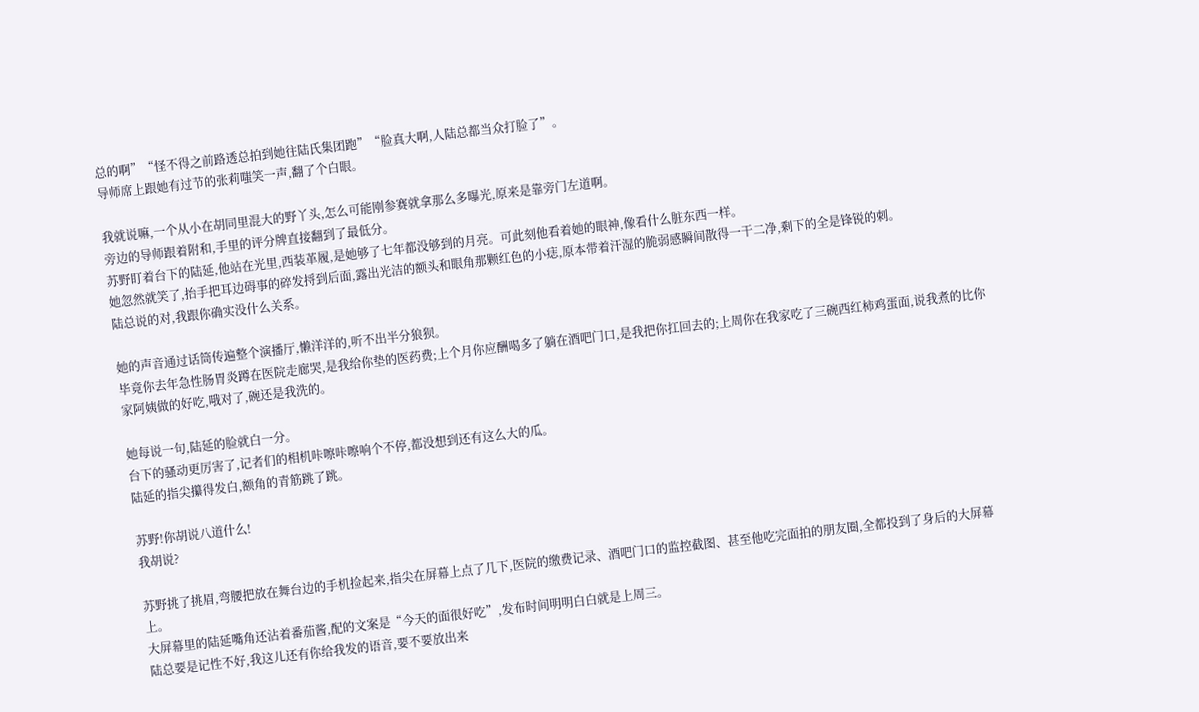总的啊”“怪不得之前路透总拍到她往陆氏集团跑”“脸真大啊,人陆总都当众打脸了”。
导师席上跟她有过节的张莉嗤笑一声,翻了个白眼。

我就说嘛,一个从小在胡同里混大的野丫头,怎么可能刚参赛就拿那么多曝光,原来是靠旁门左道啊。
旁边的导师跟着附和,手里的评分牌直接翻到了最低分。
苏野盯着台下的陆延,他站在光里,西装革履,是她够了七年都没够到的月亮。可此刻他看着她的眼神,像看什么脏东西一样。
她忽然就笑了,抬手把耳边碍事的碎发捋到后面,露出光洁的额头和眼角那颗红色的小痣,原本带着汗湿的脆弱感瞬间散得一干二净,剩下的全是锋锐的刺。
陆总说的对,我跟你确实没什么关系。

她的声音通过话筒传遍整个演播厅,懒洋洋的,听不出半分狼狈。
毕竟你去年急性肠胃炎蹲在医院走廊哭,是我给你垫的医药费;上个月你应酬喝多了躺在酒吧门口,是我把你扛回去的;上周你在我家吃了三碗西红柿鸡蛋面,说我煮的比你家阿姨做的好吃,哦对了,碗还是我洗的。

她每说一句,陆延的脸就白一分。
台下的骚动更厉害了,记者们的相机咔嚓咔嚓响个不停,都没想到还有这么大的瓜。
陆延的指尖攥得发白,额角的青筋跳了跳。

苏野!你胡说八道什么!
我胡说?

苏野挑了挑眉,弯腰把放在舞台边的手机捡起来,指尖在屏幕上点了几下,医院的缴费记录、酒吧门口的监控截图、甚至他吃完面拍的朋友圈,全都投到了身后的大屏幕上。
大屏幕里的陆延嘴角还沾着番茄酱,配的文案是“今天的面很好吃”,发布时间明明白白就是上周三。
陆总要是记性不好,我这儿还有你给我发的语音,要不要放出来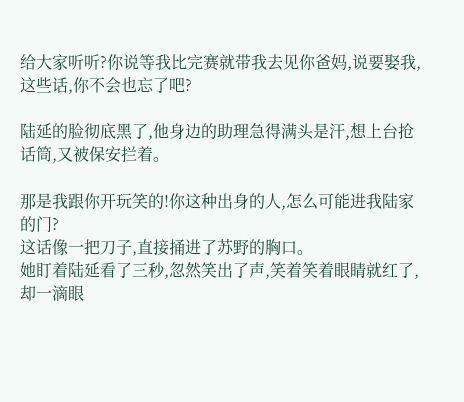给大家听听?你说等我比完赛就带我去见你爸妈,说要娶我,这些话,你不会也忘了吧?

陆延的脸彻底黑了,他身边的助理急得满头是汗,想上台抢话筒,又被保安拦着。

那是我跟你开玩笑的!你这种出身的人,怎么可能进我陆家的门?
这话像一把刀子,直接捅进了苏野的胸口。
她盯着陆延看了三秒,忽然笑出了声,笑着笑着眼睛就红了,却一滴眼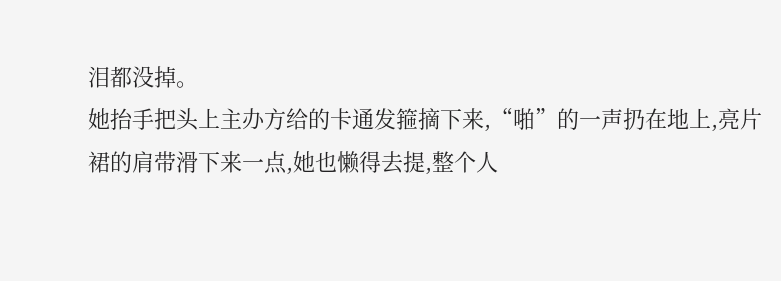泪都没掉。
她抬手把头上主办方给的卡通发箍摘下来,“啪”的一声扔在地上,亮片裙的肩带滑下来一点,她也懒得去提,整个人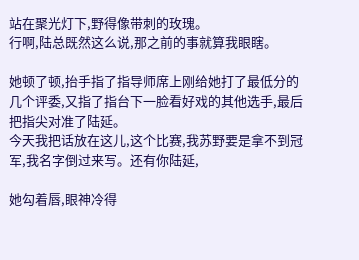站在聚光灯下,野得像带刺的玫瑰。
行啊,陆总既然这么说,那之前的事就算我眼瞎。

她顿了顿,抬手指了指导师席上刚给她打了最低分的几个评委,又指了指台下一脸看好戏的其他选手,最后把指尖对准了陆延。
今天我把话放在这儿,这个比赛,我苏野要是拿不到冠军,我名字倒过来写。还有你陆延,

她勾着唇,眼神冷得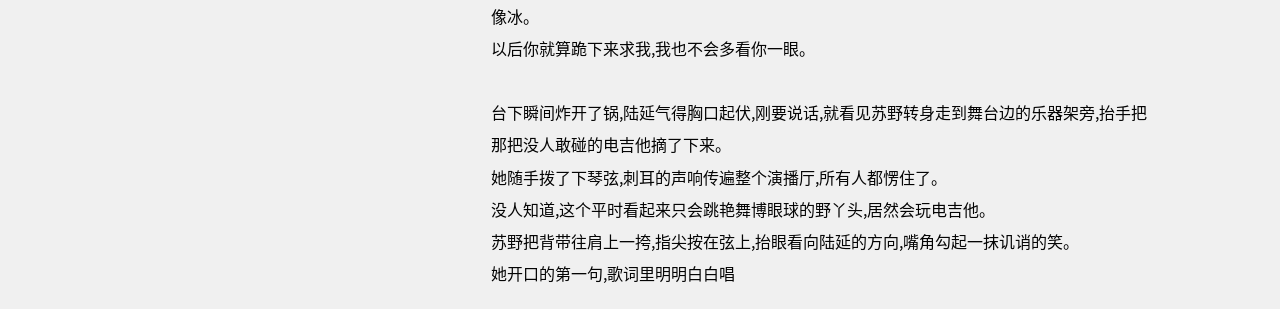像冰。
以后你就算跪下来求我,我也不会多看你一眼。

台下瞬间炸开了锅,陆延气得胸口起伏,刚要说话,就看见苏野转身走到舞台边的乐器架旁,抬手把那把没人敢碰的电吉他摘了下来。
她随手拨了下琴弦,刺耳的声响传遍整个演播厅,所有人都愣住了。
没人知道,这个平时看起来只会跳艳舞博眼球的野丫头,居然会玩电吉他。
苏野把背带往肩上一挎,指尖按在弦上,抬眼看向陆延的方向,嘴角勾起一抹讥诮的笑。
她开口的第一句,歌词里明明白白唱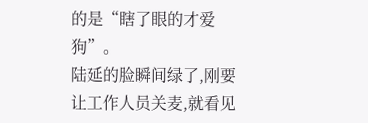的是“瞎了眼的才爱狗”。
陆延的脸瞬间绿了,刚要让工作人员关麦,就看见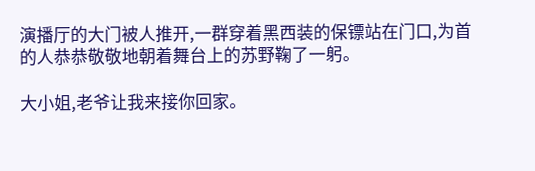演播厅的大门被人推开,一群穿着黑西装的保镖站在门口,为首的人恭恭敬敬地朝着舞台上的苏野鞠了一躬。

大小姐,老爷让我来接你回家。